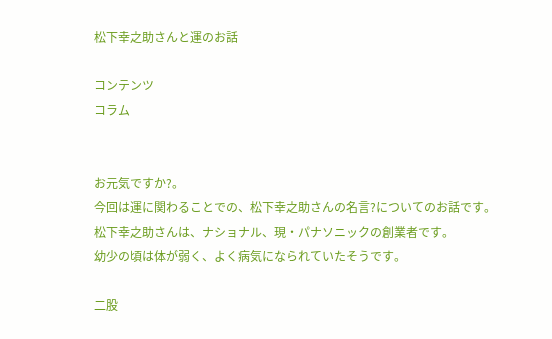松下幸之助さんと運のお話

コンテンツ
コラム


お元気ですか?。
今回は運に関わることでの、松下幸之助さんの名言?についてのお話です。
松下幸之助さんは、ナショナル、現・パナソニックの創業者です。
幼少の頃は体が弱く、よく病気になられていたそうです。

二股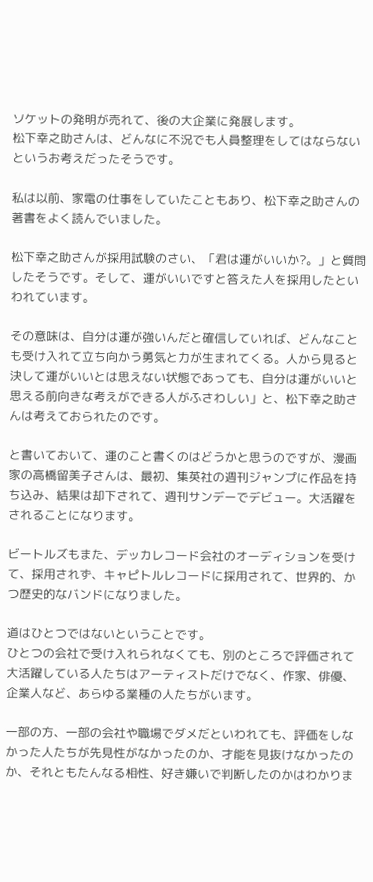ソケットの発明が売れて、後の大企業に発展します。
松下幸之助さんは、どんなに不況でも人員整理をしてはならないというお考えだったそうです。

私は以前、家電の仕事をしていたこともあり、松下幸之助さんの著書をよく読んでいました。

松下幸之助さんが採用試験のさい、「君は運がいいか?。」と質問したそうです。そして、運がいいですと答えた人を採用したといわれています。

その意味は、自分は運が強いんだと確信していれば、どんなことも受け入れて立ち向かう勇気と力が生まれてくる。人から見ると決して運がいいとは思えない状態であっても、自分は運がいいと思える前向きな考えができる人がふさわしい」と、松下幸之助さんは考えておられたのです。

と書いておいて、運のこと書くのはどうかと思うのですが、漫画家の高橋留美子さんは、最初、集英社の週刊ジャンプに作品を持ち込み、結果は却下されて、週刊サンデーでデビュー。大活躍をされることになります。

ビートルズもまた、デッカレコード会社のオーディションを受けて、採用されず、キャピトルレコードに採用されて、世界的、かつ歴史的なバンドになりました。

道はひとつではないということです。
ひとつの会社で受け入れられなくても、別のところで評価されて大活躍している人たちはアーティストだけでなく、作家、俳優、企業人など、あらゆる業種の人たちがいます。

一部の方、一部の会社や職場でダメだといわれても、評価をしなかった人たちが先見性がなかったのか、才能を見抜けなかったのか、それともたんなる相性、好き嫌いで判断したのかはわかりま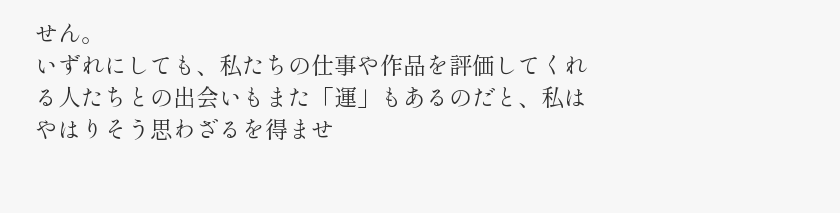せん。
いずれにしても、私たちの仕事や作品を評価してくれる人たちとの出会いもまた「運」もあるのだと、私はやはりそう思わざるを得ませ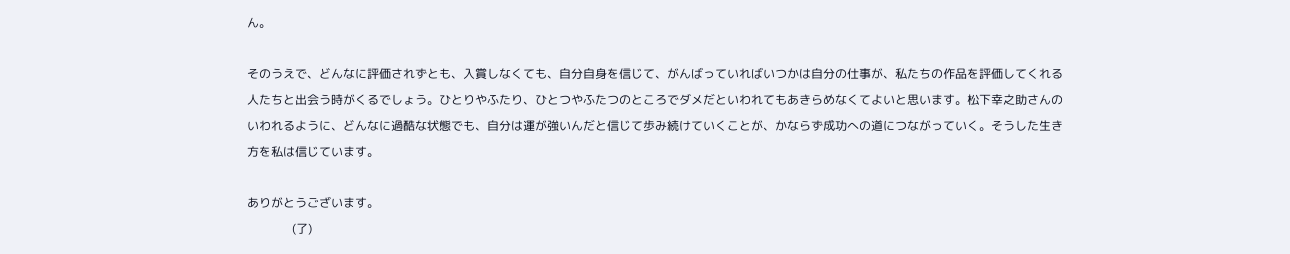ん。

そのうえで、どんなに評価されずとも、入賞しなくても、自分自身を信じて、がんばっていればいつかは自分の仕事が、私たちの作品を評価してくれる人たちと出会う時がくるでしょう。ひとりやふたり、ひとつやふたつのところでダメだといわれてもあきらめなくてよいと思います。松下幸之助さんのいわれるように、どんなに過酷な状態でも、自分は運が強いんだと信じて歩み続けていくことが、かならず成功への道につながっていく。そうした生き方を私は信じています。

ありがとうございます。
               (了)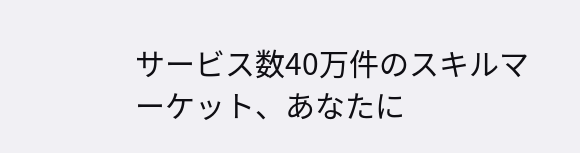サービス数40万件のスキルマーケット、あなたに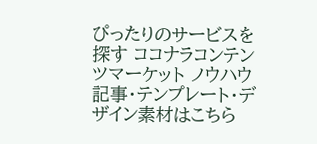ぴったりのサービスを探す ココナラコンテンツマーケット ノウハウ記事・テンプレート・デザイン素材はこちら